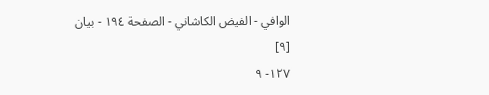الوافي - الفيض الكاشاني - الصفحة ١٩٤ - بیان
[٩]
١٢٧- ٩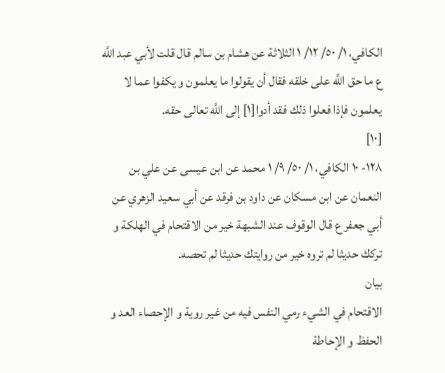الكافي، ١/ ٥٠/ ١٢/ ١ الثلاثة عن هشام بن سالم قال قلت لأبي عبد اللَّه ع ما حق اللَّه على خلقه فقال أن يقولوا ما يعلمون و يكفوا عما لا يعلمون فإذا فعلوا ذلك فقد أدوا[١] إلى اللَّه تعالى حقه.
[١٠]
١٢٨- ١٠ الكافي، ١/ ٥٠/ ٩/ ١ محمد عن ابن عيسى عن علي بن النعمان عن ابن مسكان عن داود بن فرقد عن أبي سعيد الزهري عن أبي جعفر ع قال الوقوف عند الشبهة خير من الاقتحام في الهلكة و تركك حديثا لم تروه خير من روايتك حديثا لم تحصه.
بيان
الاقتحام في الشيء رمي النفس فيه من غير روية و الإحصاء العد و الحفظ و الإحاطة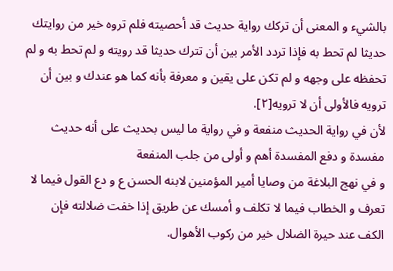بالشيء و المعنى أن تركك رواية حديث قد أحصيته فلم تروه خير من روايتك حديثا لم تحط به فإذا تردد الأمر بين أن تترك حديثا قد رويته و لم تحط به و لم تحفظه على وجهه و لم تكن على يقين و معرفة بأنه كما هو عندك و بين أن ترويه فالأولى أن لا ترويه[٢].
لأن في رواية الحديث منفعة و في رواية ما ليس بحديث على أنه حديث مفسدة و دفع المفسدة أهم و أولى من جلب المنفعة
و في نهج البلاغة من وصايا أمير المؤمنين لابنه الحسن ع و دع القول فيما لا تعرف و الخطاب فيما لا تكلف و أمسك عن طريق إذا خفت ضلالته فإن الكف عند حيرة الضلال خير من ركوب الأهوال.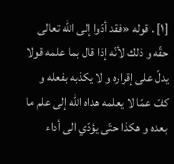[١] . قوله «فقد أدّوا إلى اللّه تعالى حقّه و ذلك لأنّه إذا قال بما علمه قولا يدلّ على إقراره و لا يكذبه بفعله و كفّ عمّا لا يعلمه هداه اللّه إلى علم ما بعده و هكذا حتّى يؤدّي الى أداء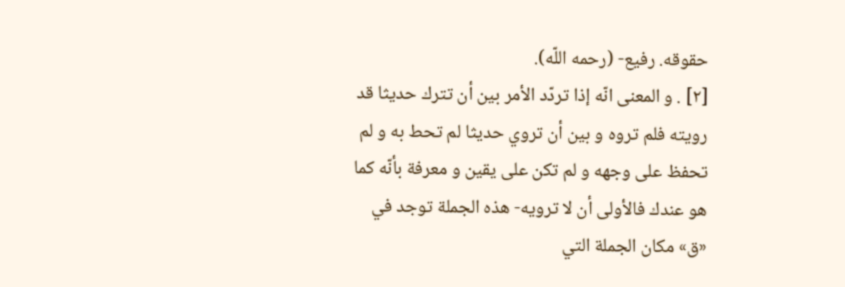حقوقه. رفيع- (رحمه اللّه).
[٢] . و المعنى انّه إذا تردّد الأمر بين أن تترك حديثا قد رويته فلم تروه و بين أن تروي حديثا لم تحط به و لم تحفظ على وجهه و لم تكن على يقين و معرفة بأنّه كما هو عندك فالأولى أن لا ترويه- هذه الجملة توجد في «ق» مكان الجملة التي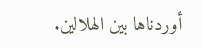أوردناها بين الهلالين.